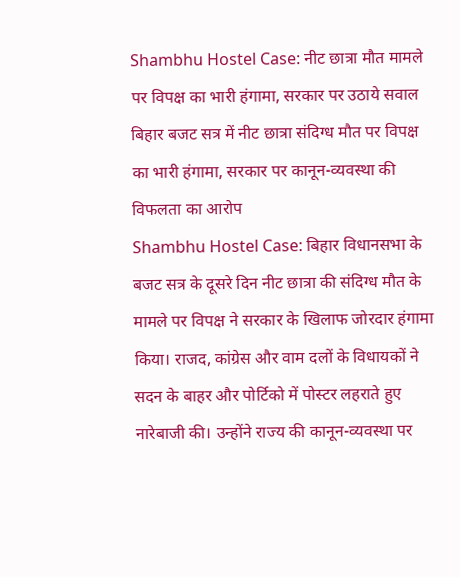Shambhu Hostel Case: नीट छात्रा मौत मामले पर विपक्ष का भारी हंगामा, सरकार पर उठाये सवाल
बिहार बजट सत्र में नीट छात्रा संदिग्ध मौत पर विपक्ष का भारी हंगामा, सरकार पर कानून-व्यवस्था की विफलता का आरोप
Shambhu Hostel Case: बिहार विधानसभा के बजट सत्र के दूसरे दिन नीट छात्रा की संदिग्ध मौत के मामले पर विपक्ष ने सरकार के खिलाफ जोरदार हंगामा किया। राजद, कांग्रेस और वाम दलों के विधायकों ने सदन के बाहर और पोर्टिको में पोस्टर लहराते हुए नारेबाजी की। उन्होंने राज्य की कानून-व्यवस्था पर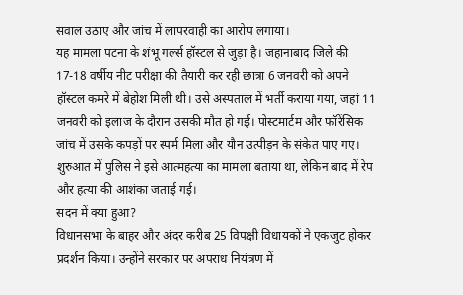सवाल उठाए और जांच में लापरवाही का आरोप लगाया।
यह मामला पटना के शंभू गर्ल्स हॉस्टल से जुड़ा है। जहानाबाद जिले की 17-18 वर्षीय नीट परीक्षा की तैयारी कर रही छात्रा 6 जनवरी को अपने हॉस्टल कमरे में बेहोश मिली थी। उसे अस्पताल में भर्ती कराया गया, जहां 11 जनवरी को इलाज के दौरान उसकी मौत हो गई। पोस्टमार्टम और फॉरेंसिक जांच में उसके कपड़ों पर स्पर्म मिला और यौन उत्पीड़न के संकेत पाए गए। शुरुआत में पुलिस ने इसे आत्महत्या का मामला बताया था, लेकिन बाद में रेप और हत्या की आशंका जताई गई।
सदन में क्या हुआ?
विधानसभा के बाहर और अंदर करीब 25 विपक्षी विधायकों ने एकजुट होकर प्रदर्शन किया। उन्होंने सरकार पर अपराध नियंत्रण में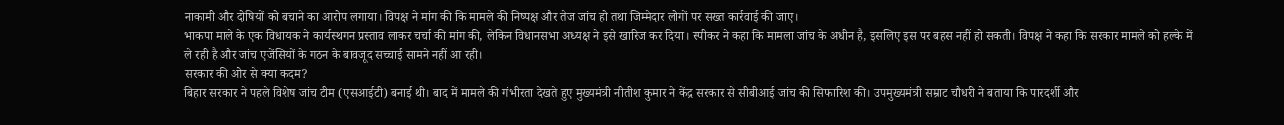नाकामी और दोषियों को बचाने का आरोप लगाया। विपक्ष ने मांग की कि मामले की निष्पक्ष और तेज जांच हो तथा जिम्मेदार लोगों पर सख्त कार्रवाई की जाए।
भाकपा माले के एक विधायक ने कार्यस्थगन प्रस्ताव लाकर चर्चा की मांग की, लेकिन विधानसभा अध्यक्ष ने इसे खारिज कर दिया। स्पीकर ने कहा कि मामला जांच के अधीन है, इसलिए इस पर बहस नहीं हो सकती। विपक्ष ने कहा कि सरकार मामले को हल्के में ले रही है और जांच एजेंसियों के गठन के बावजूद सच्चाई सामने नहीं आ रही।
सरकार की ओर से क्या कदम?
बिहार सरकार ने पहले विशेष जांच टीम (एसआईटी) बनाई थी। बाद में मामले की गंभीरता देखते हुए मुख्यमंत्री नीतीश कुमार ने केंद्र सरकार से सीबीआई जांच की सिफारिश की। उपमुख्यमंत्री सम्राट चौधरी ने बताया कि पारदर्शी और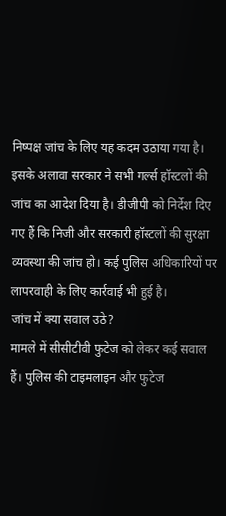निष्पक्ष जांच के लिए यह कदम उठाया गया है।
इसके अलावा सरकार ने सभी गर्ल्स हॉस्टलों की जांच का आदेश दिया है। डीजीपी को निर्देश दिए गए हैं कि निजी और सरकारी हॉस्टलों की सुरक्षा व्यवस्था की जांच हो। कई पुलिस अधिकारियों पर लापरवाही के लिए कार्रवाई भी हुई है।
जांच में क्या सवाल उठे?
मामले में सीसीटीवी फुटेज को लेकर कई सवाल हैं। पुलिस की टाइमलाइन और फुटेज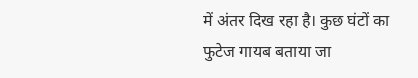में अंतर दिख रहा है। कुछ घंटों का फुटेज गायब बताया जा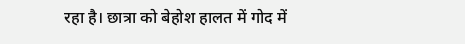रहा है। छात्रा को बेहोश हालत में गोद में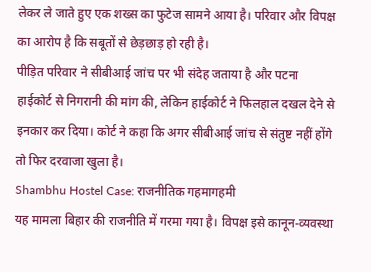लेकर ले जाते हुए एक शख्स का फुटेज सामने आया है। परिवार और विपक्ष का आरोप है कि सबूतों से छेड़छाड़ हो रही है।
पीड़ित परिवार ने सीबीआई जांच पर भी संदेह जताया है और पटना हाईकोर्ट से निगरानी की मांग की, लेकिन हाईकोर्ट ने फिलहाल दखल देने से इनकार कर दिया। कोर्ट ने कहा कि अगर सीबीआई जांच से संतुष्ट नहीं होंगे तो फिर दरवाजा खुला है।
Shambhu Hostel Case: राजनीतिक गहमागहमी
यह मामला बिहार की राजनीति में गरमा गया है। विपक्ष इसे कानून-व्यवस्था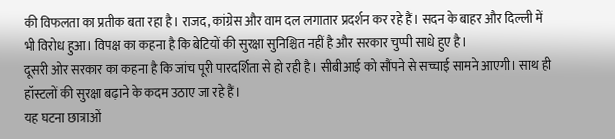की विफलता का प्रतीक बता रहा है। राजद, कांग्रेस और वाम दल लगातार प्रदर्शन कर रहे हैं। सदन के बाहर और दिल्ली में भी विरोध हुआ। विपक्ष का कहना है कि बेटियों की सुरक्षा सुनिश्चित नहीं है और सरकार चुप्पी साधे हुए है।
दूसरी ओर सरकार का कहना है कि जांच पूरी पारदर्शिता से हो रही है। सीबीआई को सौंपने से सच्चाई सामने आएगी। साथ ही हॉस्टलों की सुरक्षा बढ़ाने के कदम उठाए जा रहे हैं।
यह घटना छात्राओं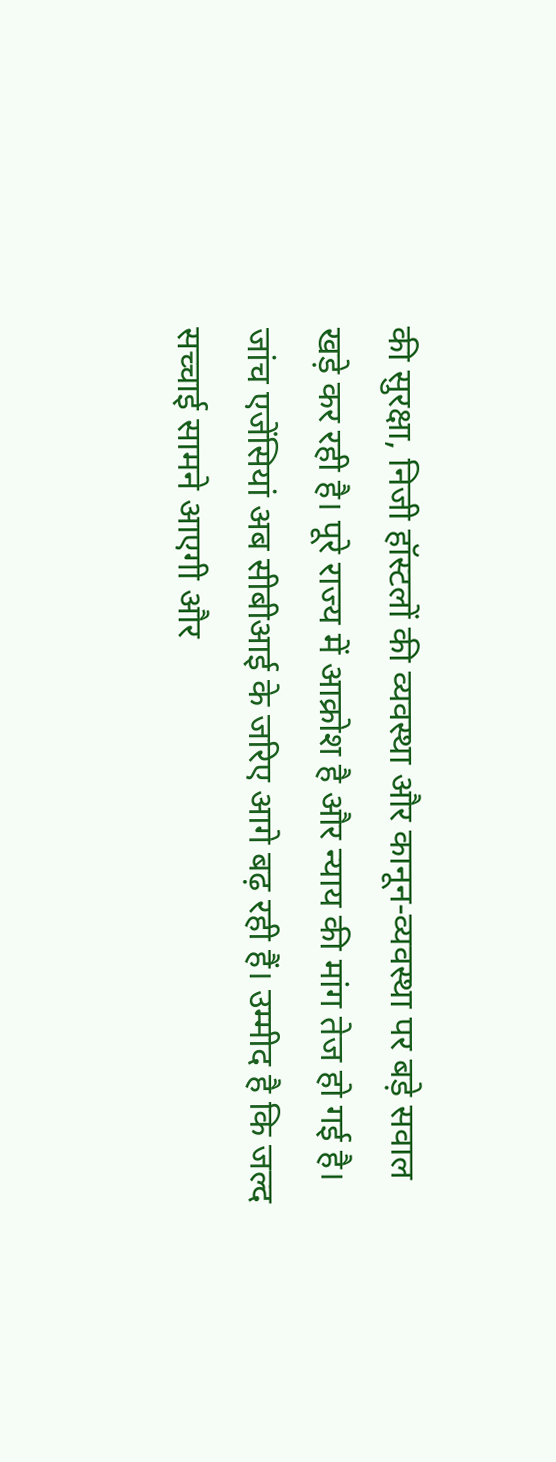की सुरक्षा, निजी हॉस्टलों की व्यवस्था और कानून-व्यवस्था पर बड़े सवाल खड़े कर रही है। पूरे राज्य में आक्रोश है और न्याय की मांग तेज हो गई है। जांच एजेंसियां अब सीबीआई के जरिए आगे बढ़ रही हैं। उम्मीद है कि जल्द सच्चाई सामने आएगी और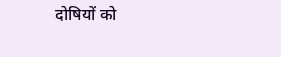दोषियों को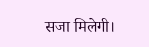सजा मिलेगी।